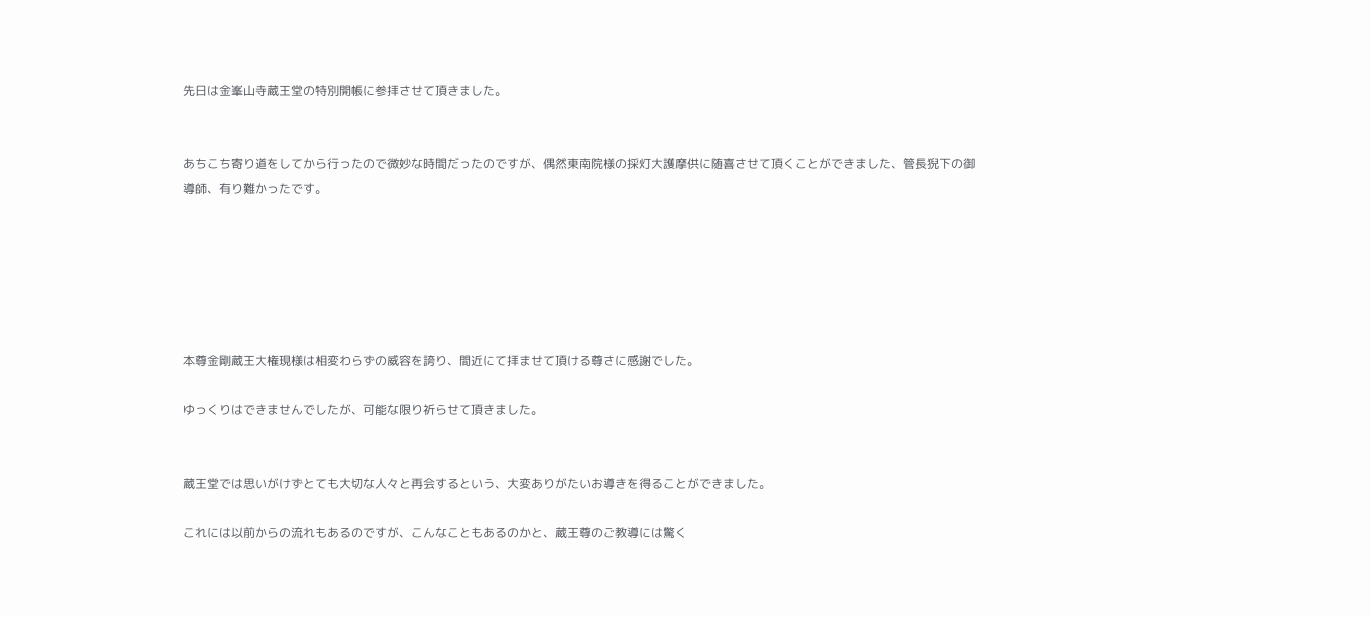先日は金峯山寺蔵王堂の特別開帳に参拝させて頂きました。


あちこち寄り道をしてから行ったので微妙な時間だったのですが、偶然東南院様の採灯大護摩供に随喜させて頂くことができました、管長猊下の御導師、有り難かったです。






本尊金剛蔵王大権現様は相変わらずの威容を誇り、間近にて拝ませて頂ける尊さに感謝でした。

ゆっくりはできませんでしたが、可能な限り祈らせて頂きました。


蔵王堂では思いがけずとても大切な人々と再会するという、大変ありがたいお導きを得ることができました。

これには以前からの流れもあるのですが、こんなこともあるのかと、蔵王尊のご教導には驚く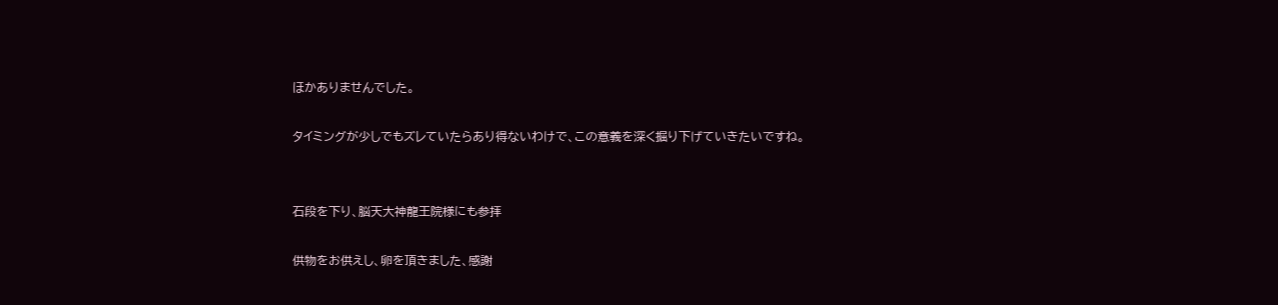ほかありませんでした。

タイミングが少しでもズレていたらあり得ないわけで、この意義を深く掘り下げていきたいですね。


石段を下り、脳天大神龍王院様にも参拝

供物をお供えし、卵を頂きました、感謝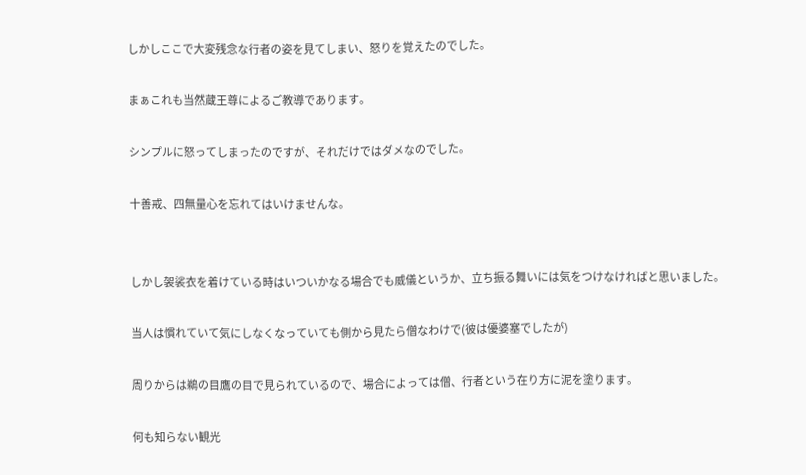しかしここで大変残念な行者の姿を見てしまい、怒りを覚えたのでした。

まぁこれも当然蔵王尊によるご教導であります。

シンプルに怒ってしまったのですが、それだけではダメなのでした。

十善戒、四無量心を忘れてはいけませんな。


しかし袈裟衣を着けている時はいついかなる場合でも威儀というか、立ち振る舞いには気をつけなければと思いました。

当人は慣れていて気にしなくなっていても側から見たら僧なわけで(彼は優婆塞でしたが)

周りからは鵜の目鷹の目で見られているので、場合によっては僧、行者という在り方に泥を塗ります。

何も知らない観光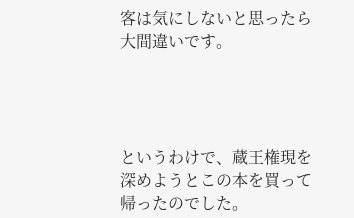客は気にしないと思ったら大間違いです。




というわけで、蔵王権現を深めようとこの本を買って帰ったのでした。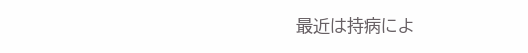最近は持病によ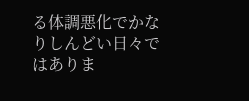る体調悪化でかなりしんどい日々ではありま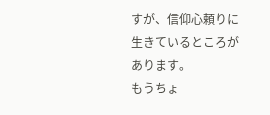すが、信仰心頼りに生きているところがあります。
もうちょ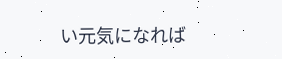い元気になれば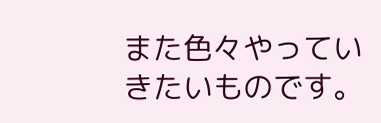また色々やっていきたいものです。